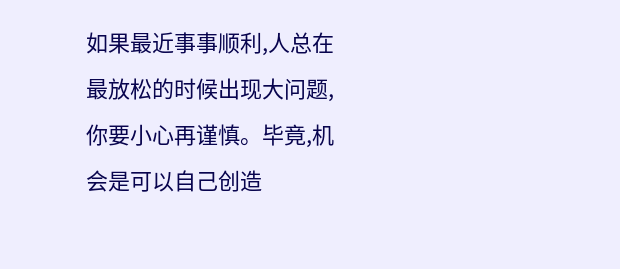如果最近事事顺利,人总在最放松的时候出现大问题,你要小心再谨慎。毕竟,机会是可以自己创造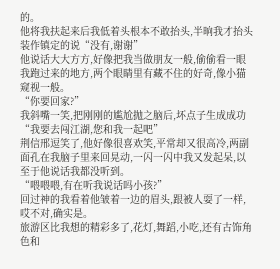的。
他将我扶起来后我低着头根本不敢抬头,半晌我才抬头装作镇定的说“没有,谢谢”
他说话大大方方,好像把我当做朋友一般,偷偷看一眼我跑过来的地方,两个眼睛里有藏不住的好奇,像小猫窥视一般。
“你要回家?”
我斜嘴一笑,把刚刚的尴尬抛之脑后,坏点子生成成功“我要去闯江湖,您和我一起吧”
荆信邢逗笑了,他好像很喜欢笑,平常却又很高冷,两副面孔在我脑子里来回晃动,一闪一闪中我又发起呆,以至于他说话我都没听到。
“喂喂喂,有在听我说话吗小孩?”
回过神的我看着他皱着一边的眉头,跟被人耍了一样,哎不对,确实是。
旅游区比我想的精彩多了,花灯,舞蹈,小吃,还有古饰角色和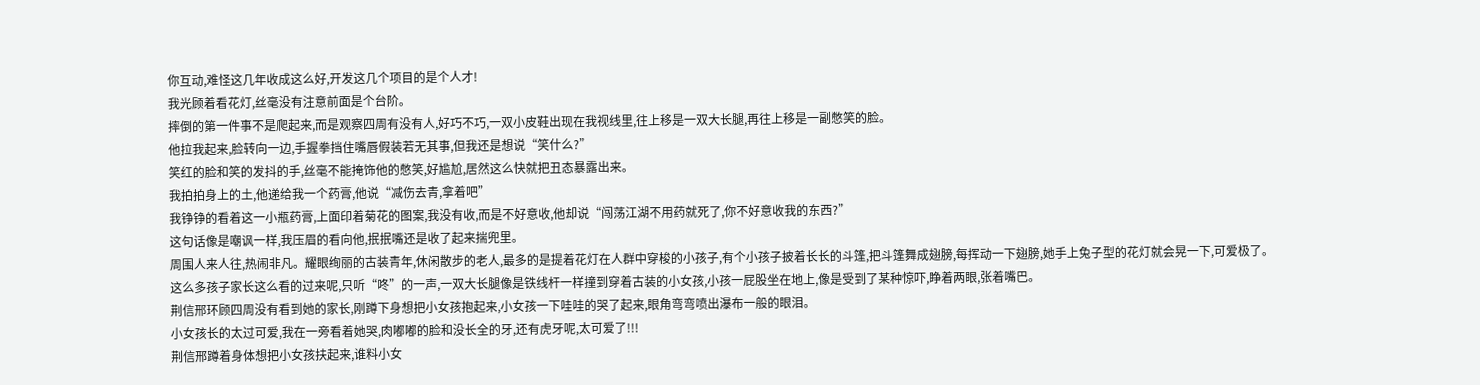你互动,难怪这几年收成这么好,开发这几个项目的是个人才!
我光顾着看花灯,丝毫没有注意前面是个台阶。
摔倒的第一件事不是爬起来,而是观察四周有没有人,好巧不巧,一双小皮鞋出现在我视线里,往上移是一双大长腿,再往上移是一副憋笑的脸。
他拉我起来,脸转向一边,手握拳挡住嘴唇假装若无其事,但我还是想说“笑什么?”
笑红的脸和笑的发抖的手,丝毫不能掩饰他的憋笑,好尴尬,居然这么快就把丑态暴露出来。
我拍拍身上的土,他递给我一个药膏,他说“减伤去青,拿着吧”
我铮铮的看着这一小瓶药膏,上面印着菊花的图案,我没有收,而是不好意收,他却说“闯荡江湖不用药就死了,你不好意收我的东西?”
这句话像是嘲讽一样,我压眉的看向他,抿抿嘴还是收了起来揣兜里。
周围人来人往,热闹非凡。耀眼绚丽的古装青年,休闲散步的老人,最多的是提着花灯在人群中穿梭的小孩子,有个小孩子披着长长的斗篷,把斗篷舞成翅膀,每挥动一下翅膀,她手上兔子型的花灯就会晃一下,可爱极了。
这么多孩子家长这么看的过来呢,只听“咚”的一声,一双大长腿像是铁线杆一样撞到穿着古装的小女孩,小孩一屁股坐在地上,像是受到了某种惊吓,睁着两眼,张着嘴巴。
荆信邢环顾四周没有看到她的家长,刚蹲下身想把小女孩抱起来,小女孩一下哇哇的哭了起来,眼角弯弯喷出瀑布一般的眼泪。
小女孩长的太过可爱,我在一旁看着她哭,肉嘟嘟的脸和没长全的牙,还有虎牙呢,太可爱了!!!
荆信邢蹲着身体想把小女孩扶起来,谁料小女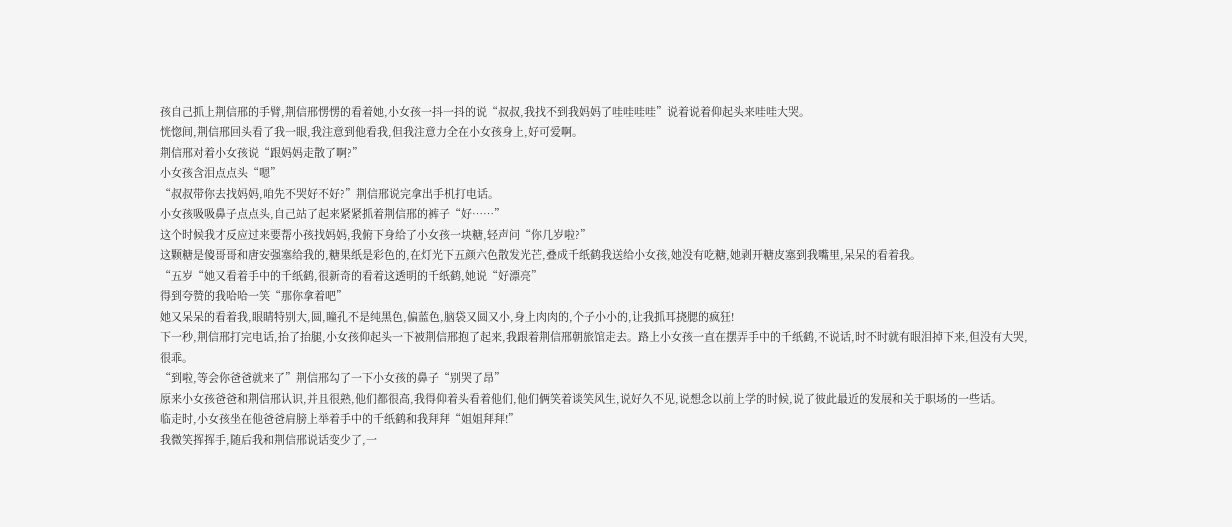孩自己抓上荆信邢的手臂,荆信邢愣愣的看着她,小女孩一抖一抖的说“叔叔,我找不到我妈妈了哇哇哇哇”说着说着仰起头来哇哇大哭。
恍惚间,荆信邢回头看了我一眼,我注意到他看我,但我注意力全在小女孩身上,好可爱啊。
荆信邢对着小女孩说“跟妈妈走散了啊?”
小女孩含泪点点头“嗯”
“叔叔带你去找妈妈,咱先不哭好不好?”荆信邢说完拿出手机打电话。
小女孩吸吸鼻子点点头,自己站了起来紧紧抓着荆信邢的裤子“好……”
这个时候我才反应过来要帮小孩找妈妈,我俯下身给了小女孩一块糖,轻声问“你几岁啦?”
这颗糖是傻哥哥和唐安强塞给我的,糖果纸是彩色的,在灯光下五颜六色散发光芒,叠成千纸鹤我送给小女孩,她没有吃糖,她剥开糖皮塞到我嘴里,呆呆的看着我。
“五岁“她又看着手中的千纸鹤,很新奇的看着这透明的千纸鹤,她说“好漂亮”
得到夸赞的我哈哈一笑“那你拿着吧”
她又呆呆的看着我,眼睛特别大,圆,瞳孔不是纯黑色,偏蓝色,脑袋又圆又小,身上肉肉的,个子小小的,让我抓耳挠腮的疯狂!
下一秒,荆信邢打完电话,抬了抬腿,小女孩仰起头一下被荆信邢抱了起来,我跟着荆信邢朝旅馆走去。路上小女孩一直在摆弄手中的千纸鹤,不说话,时不时就有眼泪掉下来,但没有大哭,很乖。
“到啦,等会你爸爸就来了”荆信邢勾了一下小女孩的鼻子“别哭了昂”
原来小女孩爸爸和荆信邢认识,并且很熟,他们都很高,我得仰着头看着他们,他们俩笑着谈笑风生,说好久不见,说想念以前上学的时候,说了彼此最近的发展和关于职场的一些话。
临走时,小女孩坐在他爸爸肩膀上举着手中的千纸鹤和我拜拜“姐姐拜拜!”
我微笑挥挥手,随后我和荆信邢说话变少了,一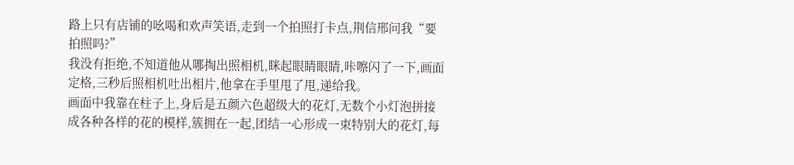路上只有店铺的吆喝和欢声笑语,走到一个拍照打卡点,荆信邢问我“要拍照吗?”
我没有拒绝,不知道他从哪掏出照相机,眯起眼睛眼睛,咔嚓闪了一下,画面定格,三秒后照相机吐出相片,他拿在手里甩了甩,递给我。
画面中我靠在柱子上,身后是五颜六色超级大的花灯,无数个小灯泡拼接成各种各样的花的模样,簇拥在一起,团结一心形成一束特别大的花灯,每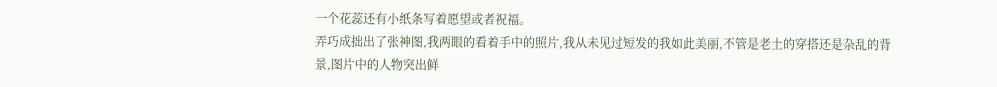一个花蕊还有小纸条写着愿望或者祝福。
弄巧成拙出了张神图,我两眼的看着手中的照片,我从未见过短发的我如此美丽,不管是老土的穿搭还是杂乱的背景,图片中的人物突出鲜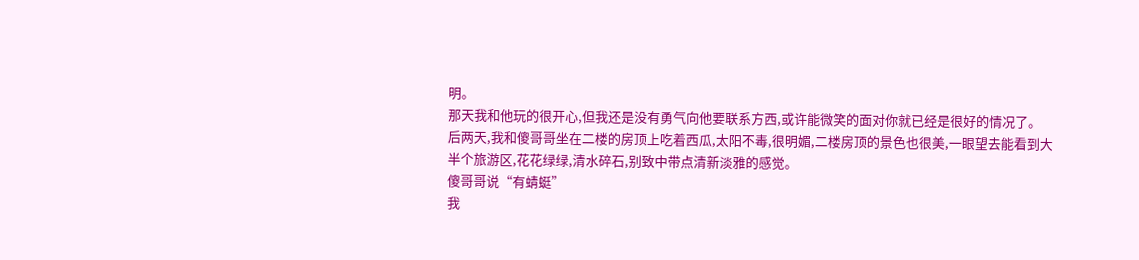明。
那天我和他玩的很开心,但我还是没有勇气向他要联系方西,或许能微笑的面对你就已经是很好的情况了。
后两天,我和傻哥哥坐在二楼的房顶上吃着西瓜,太阳不毒,很明媚,二楼房顶的景色也很美,一眼望去能看到大半个旅游区,花花绿绿,清水碎石,别致中带点清新淡雅的感觉。
傻哥哥说“有蜻蜓”
我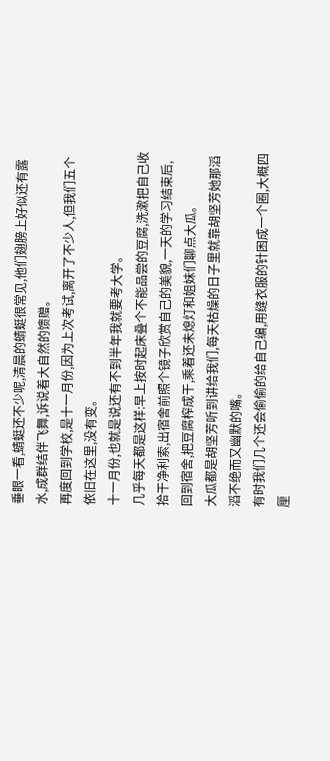垂眼一看,蜻蜓还不少呢,清晨的蜻蜓很常见,他们翅膀上好似还有露水,成群结伴飞舞,诉说着大自然的馈赠。
再度回到学校,是十一月份,因为上次考试,离开了不少人,但我们五个依旧在这里,没有变。
十一月份,也就是说还有不到半年我就要考大学。
几乎每天都是这样:早上按时起床叠个不能品尝的豆腐,洗漱把自己收拾干净利索,出宿舍前照个镜子欣赏自己的美貌,一天的学习结束后,回到宿舍,把豆腐榨成干,乘着还未熄灯和姐妹们聊点大瓜。
大瓜都是胡坚芳听到讲给我们,每天枯燥的日子里就靠胡坚芳她那滔滔不绝而又幽默的嘴。
有时我们几个还会偷偷的给自己编,用缝衣服的针困成一个圈,大概四厘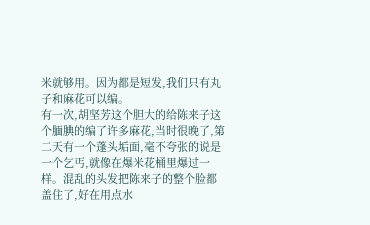米就够用。因为都是短发,我们只有丸子和麻花可以编。
有一次,胡坚芳这个胆大的给陈来子这个腼腆的编了许多麻花,当时很晚了,第二天有一个蓬头垢面,毫不夸张的说是一个乞丐,就像在爆米花桶里爆过一样。混乱的头发把陈来子的整个脸都盖住了,好在用点水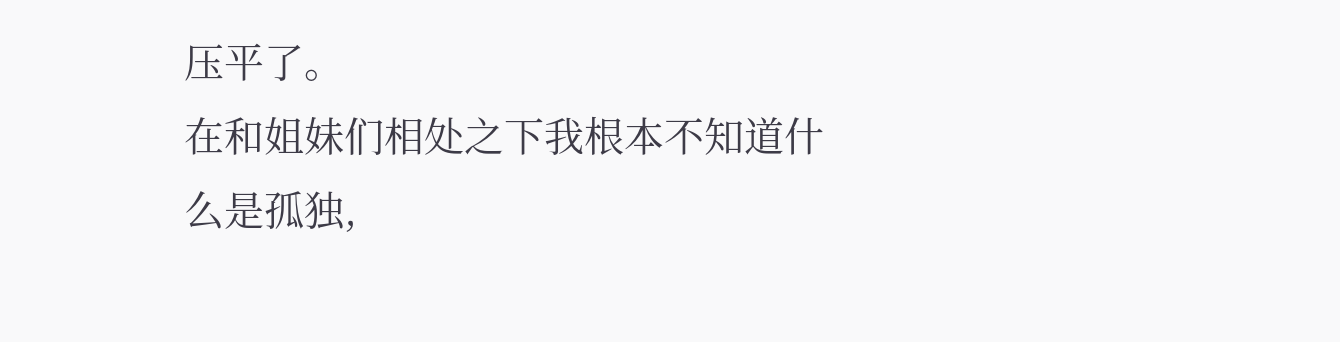压平了。
在和姐妹们相处之下我根本不知道什么是孤独,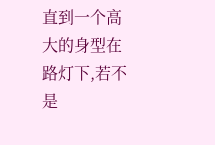直到一个高大的身型在路灯下,若不是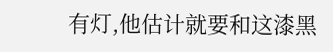有灯,他估计就要和这漆黑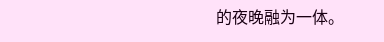的夜晚融为一体。